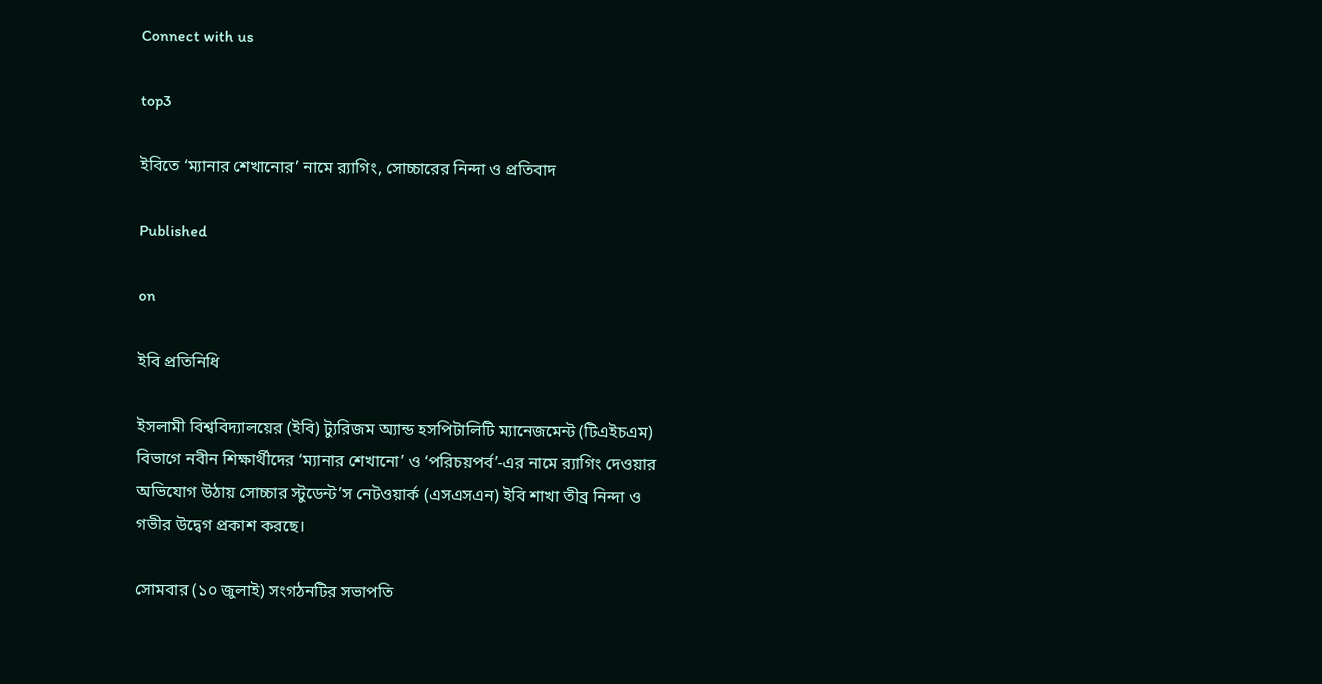Connect with us

top3

ইবিতে ‘ম্যানার শেখানোর’ নামে র‍্যাগিং, সোচ্চারের নিন্দা ও প্রতিবাদ

Published

on

ইবি প্রতিনিধি

ইসলামী বিশ্ববিদ্যালয়ের (ইবি) ট্যুরিজম অ্যান্ড হসপিটালিটি ম্যানেজমেন্ট (টিএইচএম) বিভাগে নবীন শিক্ষার্থীদের ‘ম্যানার শেখানো’ ও ‘পরিচয়পর্ব’-এর নামে র‍্যাগিং দেওয়ার অভিযোগ উঠায় সোচ্চার স্টুডেন্ট’স নেটওয়ার্ক (এসএসএন) ইবি শাখা তীব্র নিন্দা ও গভীর উদ্বেগ প্রকাশ করছে।

সোমবার (১০ জুলাই) সংগঠনটির সভাপতি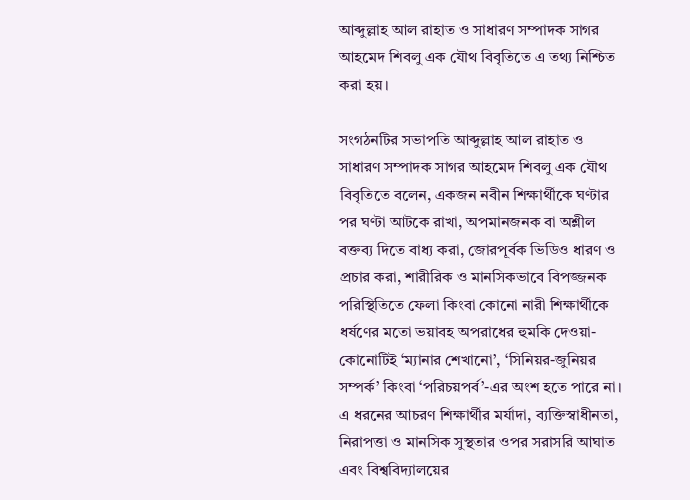আব্দুল্লাহ আল রাহাত ও সাধারণ সম্পাদক সাগর আহমেদ শিবলু এক যৌথ বিবৃতিতে এ তথ্য নিশ্চিত করা হয়।

সংগঠনটির সভাপতি আব্দুল্লাহ আল রাহাত ও সাধারণ সম্পাদক সাগর আহমেদ শিবলু এক যৌথ বিবৃতিতে বলেন, একজন নবীন শিক্ষার্থীকে ঘণ্টার পর ঘণ্টা আটকে রাখা, অপমানজনক বা অশ্লীল বক্তব্য দিতে বাধ্য করা, জোরপূর্বক ভিডিও ধারণ ও প্রচার করা, শারীরিক ও মানসিকভাবে বিপজ্জনক পরিস্থিতিতে ফেলা কিংবা কোনো নারী শিক্ষার্থীকে ধর্ষণের মতো ভয়াবহ অপরাধের হুমকি দেওয়া-কোনোটিই ‘ম্যানার শেখানো’, ‘সিনিয়র-জুনিয়র সম্পর্ক’ কিংবা ‘পরিচয়পর্ব’-এর অংশ হতে পারে না। এ ধরনের আচরণ শিক্ষার্থীর মর্যাদা, ব্যক্তিস্বাধীনতা, নিরাপত্তা ও মানসিক সুস্থতার ওপর সরাসরি আঘাত এবং বিশ্ববিদ্যালয়ের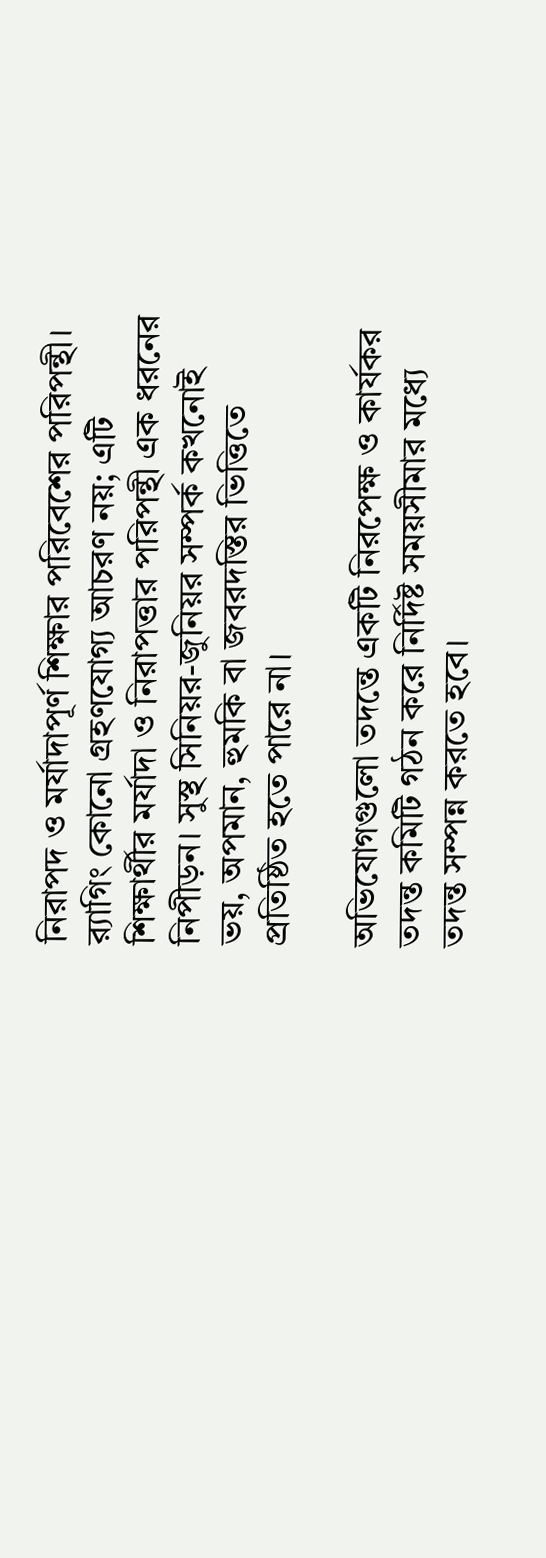নিরাপদ ও মর্যাদাপূর্ণ শিক্ষার পরিবেশের পরিপন্থী। র‍্যাগিং কোনো গ্রহণযোগ্য আচরণ নয়; এটি শিক্ষার্থীর মর্যাদা ও নিরাপত্তার পরিপন্থী এক ধরনের নিপীড়ন। সুস্থ সিনিয়র-জুনিয়র সম্পর্ক কখনোই ভয়, অপমান, হুমকি বা জবরদস্তির ভিত্তিতে প্রতিষ্ঠিত হতে পারে না।

অভিযোগগুলো তদন্তে একটি নিরপেক্ষ ও কার্যকর তদন্ত কমিটি গঠন করে নির্দিষ্ট সময়সীমার মধ্যে তদন্ত সম্পন্ন করতে হবে।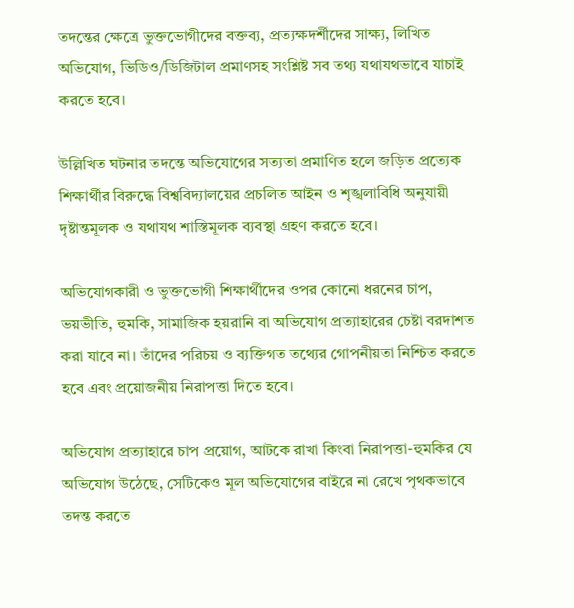তদন্তের ক্ষেত্রে ভুক্তভোগীদের বক্তব্য, প্রত্যক্ষদর্শীদের সাক্ষ্য, লিখিত অভিযোগ, ভিডিও/ডিজিটাল প্রমাণসহ সংশ্লিষ্ট সব তথ্য যথাযথভাবে যাচাই করতে হবে।

উল্লিখিত ঘটনার তদন্তে অভিযোগের সত্যতা প্রমাণিত হলে জড়িত প্রত্যেক শিক্ষার্থীর বিরুদ্ধে বিশ্ববিদ্যালয়ের প্রচলিত আইন ও শৃঙ্খলাবিধি অনুযায়ী দৃষ্টান্তমূলক ও যথাযথ শাস্তিমূলক ব্যবস্থা গ্রহণ করতে হবে।

অভিযোগকারী ও ভুক্তভোগী শিক্ষার্থীদের ওপর কোনো ধরনের চাপ, ভয়ভীতি, হুমকি, সামাজিক হয়রানি বা অভিযোগ প্রত্যাহারের চেষ্টা বরদাশত করা যাবে না। তাঁদের পরিচয় ও ব্যক্তিগত তথ্যের গোপনীয়তা নিশ্চিত করতে হবে এবং প্রয়োজনীয় নিরাপত্তা দিতে হবে।

অভিযোগ প্রত্যাহারে চাপ প্রয়োগ, আটকে রাখা কিংবা নিরাপত্তা-হুমকির যে অভিযোগ উঠেছে, সেটিকেও মূল অভিযোগের বাইরে না রেখে পৃথকভাবে তদন্ত করতে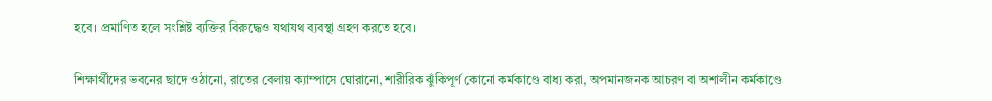হবে। প্রমাণিত হলে সংশ্লিষ্ট ব্যক্তির বিরুদ্ধেও যথাযথ ব্যবস্থা গ্রহণ করতে হবে।

শিক্ষার্থীদের ভবনের ছাদে ওঠানো, রাতের বেলায় ক্যাম্পাসে ঘোরানো, শারীরিক ঝুঁকিপূর্ণ কোনো কর্মকাণ্ডে বাধ্য করা, অপমানজনক আচরণ বা অশালীন কর্মকাণ্ডে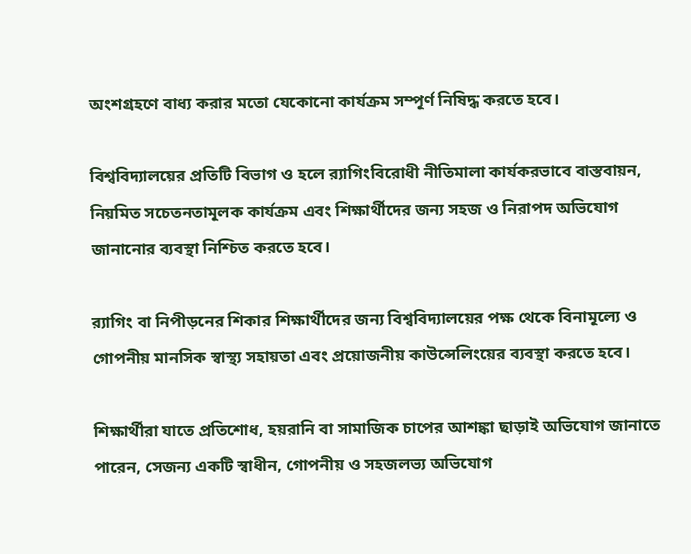অংশগ্রহণে বাধ্য করার মতো যেকোনো কার্যক্রম সম্পূর্ণ নিষিদ্ধ করতে হবে।

বিশ্ববিদ্যালয়ের প্রতিটি বিভাগ ও হলে র‍্যাগিংবিরোধী নীতিমালা কার্যকরভাবে বাস্তবায়ন, নিয়মিত সচেতনতামূলক কার্যক্রম এবং শিক্ষার্থীদের জন্য সহজ ও নিরাপদ অভিযোগ জানানোর ব্যবস্থা নিশ্চিত করতে হবে।

র‍্যাগিং বা নিপীড়নের শিকার শিক্ষার্থীদের জন্য বিশ্ববিদ্যালয়ের পক্ষ থেকে বিনামূল্যে ও গোপনীয় মানসিক স্বাস্থ্য সহায়তা এবং প্রয়োজনীয় কাউন্সেলিংয়ের ব্যবস্থা করতে হবে।

শিক্ষার্থীরা যাতে প্রতিশোধ, হয়রানি বা সামাজিক চাপের আশঙ্কা ছাড়াই অভিযোগ জানাতে পারেন, সেজন্য একটি স্বাধীন, গোপনীয় ও সহজলভ্য অভিযোগ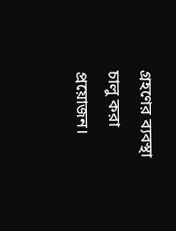গ্রহণের ব্যবস্থা চালু করা প্রয়োজন।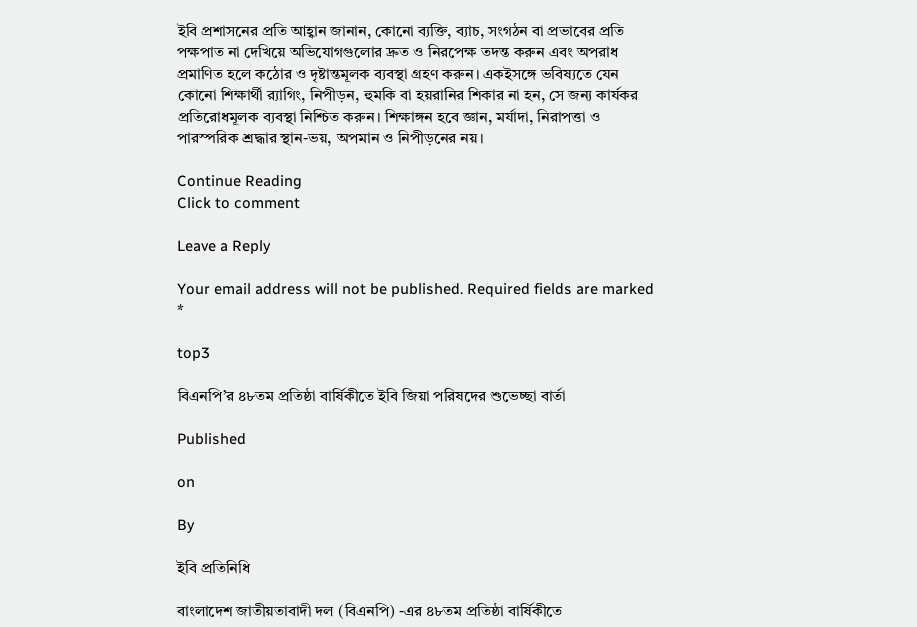ইবি প্রশাসনের প্রতি আহ্বান জানান, কোনো ব্যক্তি, ব্যাচ, সংগঠন বা প্রভাবের প্রতি পক্ষপাত না দেখিয়ে অভিযোগগুলোর দ্রুত ও নিরপেক্ষ তদন্ত করুন এবং অপরাধ প্রমাণিত হলে কঠোর ও দৃষ্টান্তমূলক ব্যবস্থা গ্রহণ করুন। একইসঙ্গে ভবিষ্যতে যেন কোনো শিক্ষার্থী র‍্যাগিং, নিপীড়ন, হুমকি বা হয়রানির শিকার না হন, সে জন্য কার্যকর প্রতিরোধমূলক ব্যবস্থা নিশ্চিত করুন। শিক্ষাঙ্গন হবে জ্ঞান, মর্যাদা, নিরাপত্তা ও পারস্পরিক শ্রদ্ধার স্থান-ভয়, অপমান ও নিপীড়নের নয়।

Continue Reading
Click to comment

Leave a Reply

Your email address will not be published. Required fields are marked *

top3

বিএনপি’র ৪৮তম প্রতিষ্ঠা বার্ষিকীতে ইবি জিয়া পরিষদের শুভেচ্ছা বার্তা

Published

on

By

ইবি প্রতিনিধি

বাংলাদেশ জাতীয়তাবাদী দল (বিএনপি) -এর ৪৮তম প্রতিষ্ঠা বার্ষিকীতে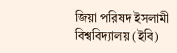জিয়া পরিষদ ইসলামী বিশ্ববিদ্যালয় (ইবি)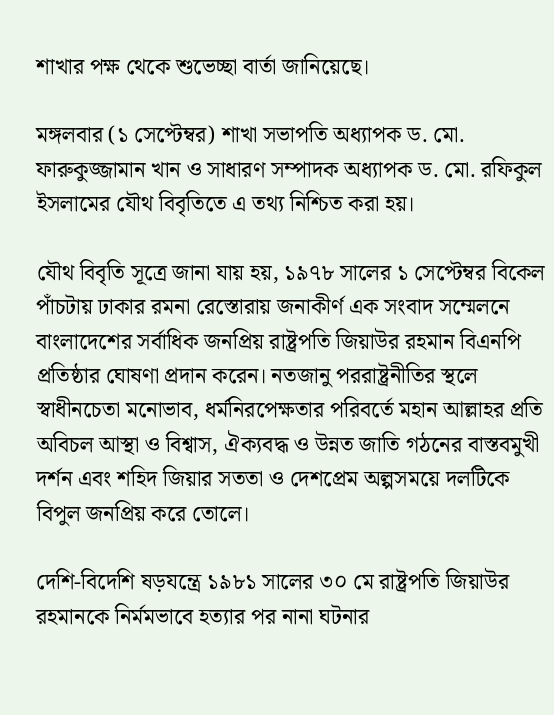শাখার পক্ষ থেকে শুভেচ্ছা বার্তা জানিয়েছে।

মঙ্গলবার (১ সেপ্টেম্বর) শাখা সভাপতি অধ্যাপক ড. মো. ফারুকুজ্জামান খান ও সাধারণ সম্পাদক অধ্যাপক ড. মো. রফিকুল ইসলামের যৌথ বিবৃতিতে এ তথ্য নিশ্চিত করা হয়।

যৌথ বিবৃতি সূত্রে জানা যায় হয়, ১৯৭৮ সালের ১ সেপ্টেম্বর বিকেল পাঁচটায় ঢাকার রমনা রেস্তোরায় জনাকীর্ণ এক সংবাদ সম্মেলনে বাংলাদেশের সর্বাধিক জনপ্রিয় রাষ্ট্রপতি জিয়াউর রহমান বিএনপি প্রতিষ্ঠার ঘোষণা প্রদান করেন। নতজানু পররাষ্ট্রনীতির স্থলে স্বাধীনচেতা মনোভাব, ধর্মনিরপেক্ষতার পরিবর্তে মহান আল্লাহর প্রতি অবিচল আস্থা ও বিশ্বাস, ঐক্যবদ্ধ ও উন্নত জাতি গঠনের বাস্তবমুখী দর্শন এবং শহিদ জিয়ার সততা ও দেশপ্রেম অল্পসময়ে দলটিকে বিপুল জনপ্রিয় করে তোলে।

দেশি-বিদেশি ষড়যন্ত্রে ১৯৮১ সালের ৩০ মে রাষ্ট্রপতি জিয়াউর রহমানকে নির্মমভাবে হত্যার পর নানা ঘটনার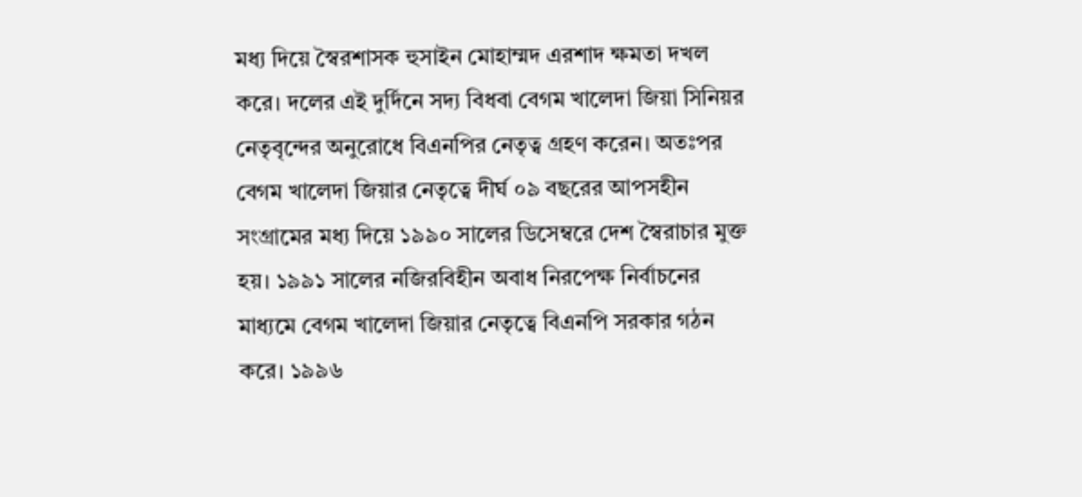মধ্য দিয়ে স্বৈরশাসক হুসাইন মোহাম্মদ এরশাদ ক্ষমতা দখল করে। দলের এই দুর্দিনে সদ্য বিধবা বেগম খালেদা জিয়া সিনিয়র নেতৃবৃন্দের অনুরোধে বিএনপির নেতৃত্ব গ্রহণ করেন। অতঃপর বেগম খালেদা জিয়ার নেতৃত্বে দীর্ঘ ০৯ বছরের আপসহীন সংগ্রামের মধ্য দিয়ে ১৯৯০ সালের ডিসেম্বরে দেশ স্বৈরাচার মুক্ত হয়। ১৯৯১ সালের নজিরবিহীন অবাধ নিরপেক্ষ নির্বাচনের মাধ্যমে বেগম খালেদা জিয়ার নেতৃত্বে বিএনপি সরকার গঠন করে। ১৯৯৬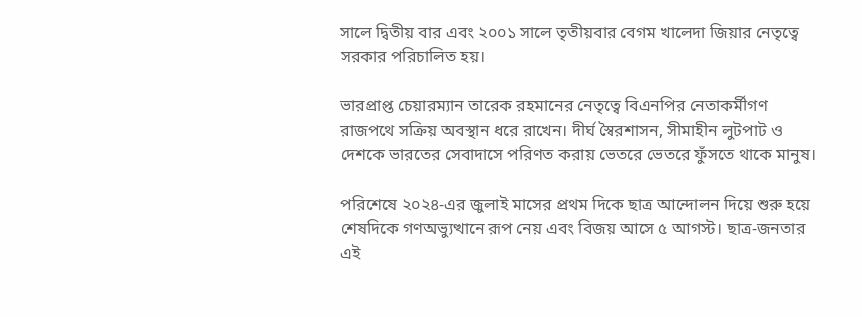সালে দ্বিতীয় বার এবং ২০০১ সালে তৃতীয়বার বেগম খালেদা জিয়ার নেতৃত্বে সরকার পরিচালিত হয়।

ভারপ্রাপ্ত চেয়ারম্যান তারেক রহমানের নেতৃত্বে বিএনপির নেতাকর্মীগণ রাজপথে সক্রিয় অবস্থান ধরে রাখেন। দীর্ঘ স্বৈরশাসন, সীমাহীন লুটপাট ও দেশকে ভারতের সেবাদাসে পরিণত করায় ভেতরে ভেতরে ফুঁসতে থাকে মানুষ।

পরিশেষে ২০২৪-এর জুলাই মাসের প্রথম দিকে ছাত্র আন্দোলন দিয়ে শুরু হয়ে শেষদিকে গণঅভ্যুত্থানে রূপ নেয় এবং বিজয় আসে ৫ আগস্ট। ছাত্র-জনতার এই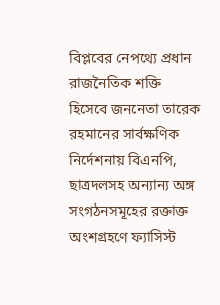বিপ্লবের নেপথ্যে প্রধান রাজনৈতিক শক্তি হিসেবে জননেতা তারেক রহমানের সার্বক্ষণিক নির্দেশনায় বিএনপি, ছাত্রদলসহ অন্যান্য অঙ্গ সংগঠনসমূহের রক্তাক্ত অংশগ্রহণে ফ্যাসিস্ট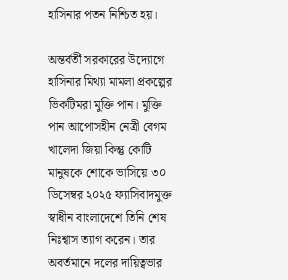হাসিনার পতন নিশ্চিত হয়।

অন্তর্বর্তী সরকারের উদ্যোগে হাসিনার মিথ্যা মামলা প্রকল্পের ভিকটিমরা মুক্তি পান। মুক্তি পান আপোসহীন নেত্রী বেগম খালেদা জিয়া কিন্তু কোটি মানুষকে শোকে ভাসিয়ে ৩০ ডিসেম্বর ২০২৫ ফ্যাসিবাদমুক্ত স্বাধীন বাংলাদেশে তিনি শেষ নিঃশ্বাস ত্যাগ করেন। তার অবর্তমানে দলের দায়িত্বভার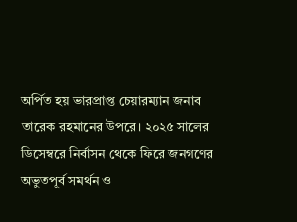অর্পিত হয় ভারপ্রাপ্ত চেয়ারম্যান জনাব তারেক রহমানের উপরে। ২০২৫ সালের ডিসেম্বরে নির্বাসন থেকে ফিরে জনগণের অভুতপূর্ব সমর্থন ও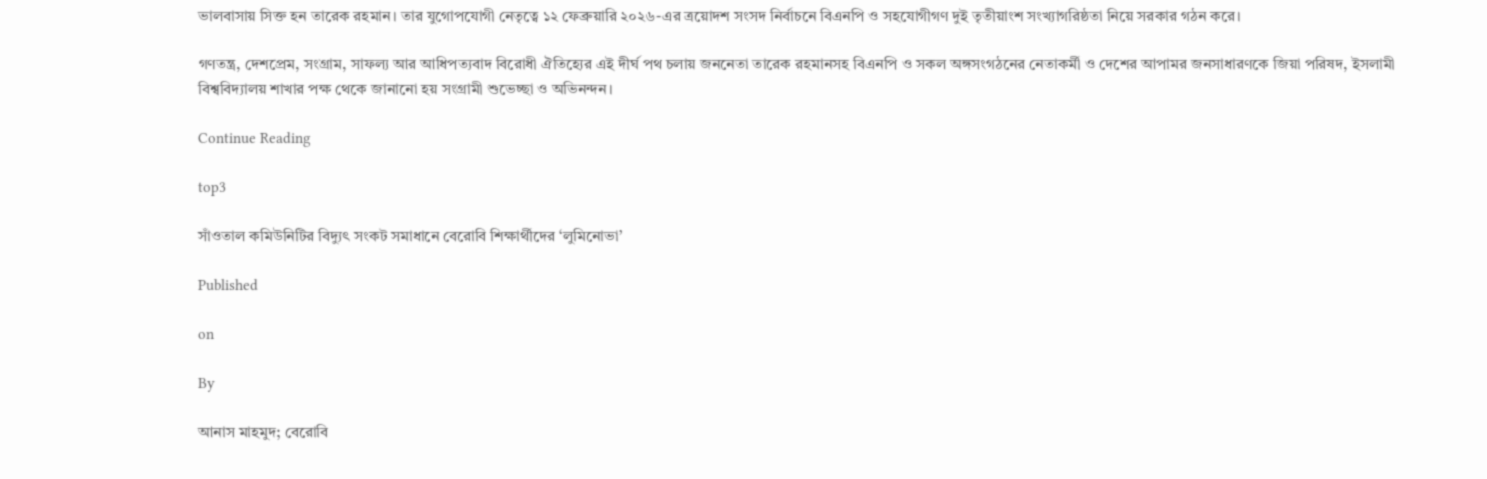ভালবাসায় সিক্ত হন তারেক রহমান। তার যুগোপযোগী নেতৃত্বে ১২ ফেব্রুয়ারি ২০২৬-এর ত্রয়োদশ সংসদ নির্বাচনে বিএনপি ও সহযোগীগণ দুই তৃতীয়াংশ সংখ্যাগরিষ্ঠতা নিয়ে সরকার গঠন করে।

গণতন্ত্র, দেশপ্রেম, সংগ্রাম, সাফল্য আর আধিপত্যবাদ বিরোধী ঐতিহ্যের এই দীর্ঘ পথ চলায় জননেতা তারেক রহমানসহ বিএনপি ও সকল অঙ্গসংগঠনের নেতাকর্মী ও দেশের আপামর জনসাধারণকে জিয়া পরিষদ, ইসলামী বিশ্ববিদ্যালয় শাখার পক্ষ থেকে জানানো হয় সংগ্রামী শুভেচ্ছা ও অভিনন্দন।

Continue Reading

top3

সাঁওতাল কমিউনিটির বিদ্যুৎ সংকট সমাধানে বেরোবি শিক্ষার্থীদের ‘লুমিনোভা’

Published

on

By

আনাস মাহমুদ; বেরোবি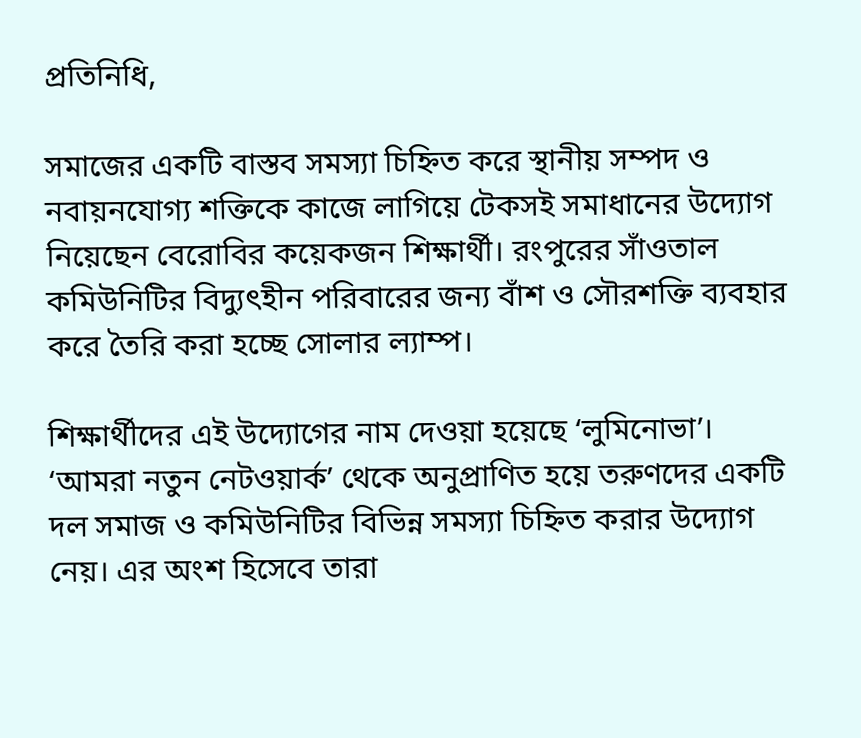প্রতিনিধি,

সমাজের একটি বাস্তব সমস্যা চিহ্নিত করে স্থানীয় সম্পদ ও নবায়নযোগ্য শক্তিকে কাজে লাগিয়ে টেকসই সমাধানের উদ্যোগ নিয়েছেন বেরোবির কয়েকজন শিক্ষার্থী। রংপুরের সাঁওতাল কমিউনিটির বিদ্যুৎহীন পরিবারের জন্য বাঁশ ও সৌরশক্তি ব্যবহার করে তৈরি করা হচ্ছে সোলার ল্যাম্প।

শিক্ষার্থীদের এই উদ্যোগের নাম দেওয়া হয়েছে ‘লুমিনোভা’।
‘আমরা নতুন নেটওয়ার্ক’ থেকে অনুপ্রাণিত হয়ে তরুণদের একটি দল সমাজ ও কমিউনিটির বিভিন্ন সমস্যা চিহ্নিত করার উদ্যোগ নেয়। এর অংশ হিসেবে তারা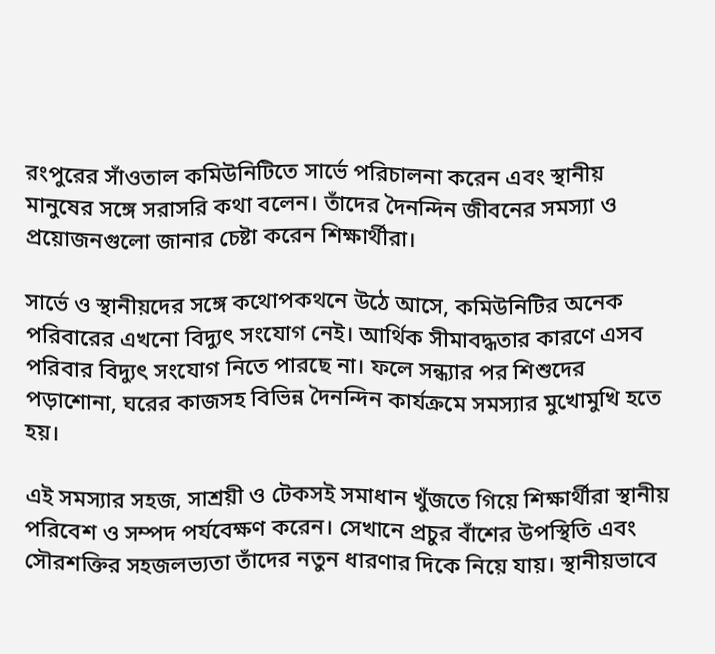রংপুরের সাঁওতাল কমিউনিটিতে সার্ভে পরিচালনা করেন এবং স্থানীয় মানুষের সঙ্গে সরাসরি কথা বলেন। তাঁদের দৈনন্দিন জীবনের সমস্যা ও প্রয়োজনগুলো জানার চেষ্টা করেন শিক্ষার্থীরা।

সার্ভে ও স্থানীয়দের সঙ্গে কথোপকথনে উঠে আসে, কমিউনিটির অনেক পরিবারের এখনো বিদ্যুৎ সংযোগ নেই। আর্থিক সীমাবদ্ধতার কারণে এসব পরিবার বিদ্যুৎ সংযোগ নিতে পারছে না। ফলে সন্ধ্যার পর শিশুদের পড়াশোনা, ঘরের কাজসহ বিভিন্ন দৈনন্দিন কার্যক্রমে সমস্যার মুখোমুখি হতে হয়।

এই সমস্যার সহজ, সাশ্রয়ী ও টেকসই সমাধান খুঁজতে গিয়ে শিক্ষার্থীরা স্থানীয় পরিবেশ ও সম্পদ পর্যবেক্ষণ করেন। সেখানে প্রচুর বাঁশের উপস্থিতি এবং সৌরশক্তির সহজলভ্যতা তাঁদের নতুন ধারণার দিকে নিয়ে যায়। স্থানীয়ভাবে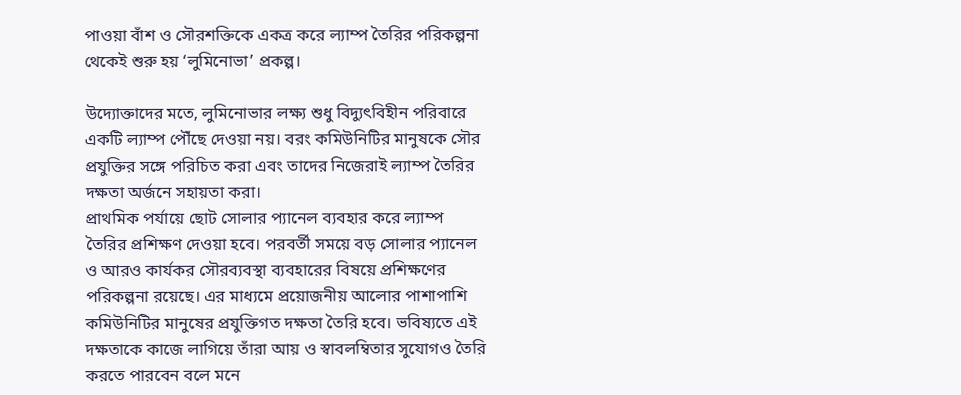পাওয়া বাঁশ ও সৌরশক্তিকে একত্র করে ল্যাম্প তৈরির পরিকল্পনা থেকেই শুরু হয় ‘লুমিনোভা’ প্রকল্প।

উদ্যোক্তাদের মতে, লুমিনোভার লক্ষ্য শুধু বিদ্যুৎবিহীন পরিবারে একটি ল্যাম্প পৌঁছে দেওয়া নয়। বরং কমিউনিটির মানুষকে সৌর প্রযুক্তির সঙ্গে পরিচিত করা এবং তাদের নিজেরাই ল্যাম্প তৈরির দক্ষতা অর্জনে সহায়তা করা।
প্রাথমিক পর্যায়ে ছোট সোলার প্যানেল ব্যবহার করে ল্যাম্প তৈরির প্রশিক্ষণ দেওয়া হবে। পরবর্তী সময়ে বড় সোলার প্যানেল ও আরও কার্যকর সৌরব্যবস্থা ব্যবহারের বিষয়ে প্রশিক্ষণের পরিকল্পনা রয়েছে। এর মাধ্যমে প্রয়োজনীয় আলোর পাশাপাশি কমিউনিটির মানুষের প্রযুক্তিগত দক্ষতা তৈরি হবে। ভবিষ্যতে এই দক্ষতাকে কাজে লাগিয়ে তাঁরা আয় ও স্বাবলম্বিতার সুযোগও তৈরি করতে পারবেন বলে মনে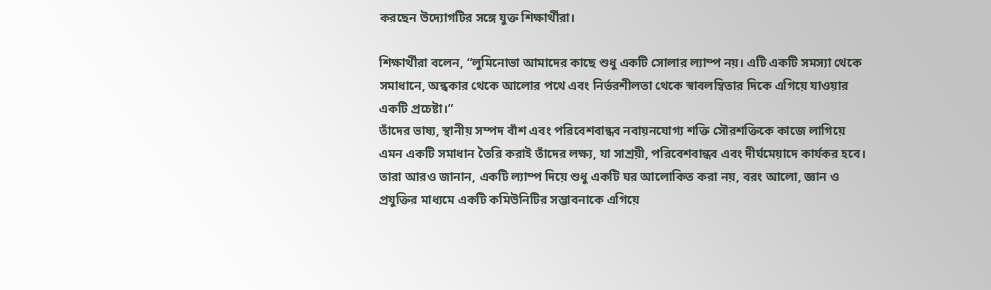করছেন উদ্যোগটির সঙ্গে যুক্ত শিক্ষার্থীরা।

শিক্ষার্থীরা বলেন, “লুমিনোভা আমাদের কাছে শুধু একটি সোলার ল্যাম্প নয়। এটি একটি সমস্যা থেকে সমাধানে, অন্ধকার থেকে আলোর পথে এবং নির্ভরশীলতা থেকে স্বাবলম্বিতার দিকে এগিয়ে যাওয়ার একটি প্রচেষ্টা।”
তাঁদের ভাষ্য, স্থানীয় সম্পদ বাঁশ এবং পরিবেশবান্ধব নবায়নযোগ্য শক্তি সৌরশক্তিকে কাজে লাগিয়ে এমন একটি সমাধান তৈরি করাই তাঁদের লক্ষ্য, যা সাশ্রয়ী, পরিবেশবান্ধব এবং দীর্ঘমেয়াদে কার্যকর হবে।
তারা আরও জানান, একটি ল্যাম্প দিয়ে শুধু একটি ঘর আলোকিত করা নয়, বরং আলো, জ্ঞান ও প্রযুক্তির মাধ্যমে একটি কমিউনিটির সম্ভাবনাকে এগিয়ে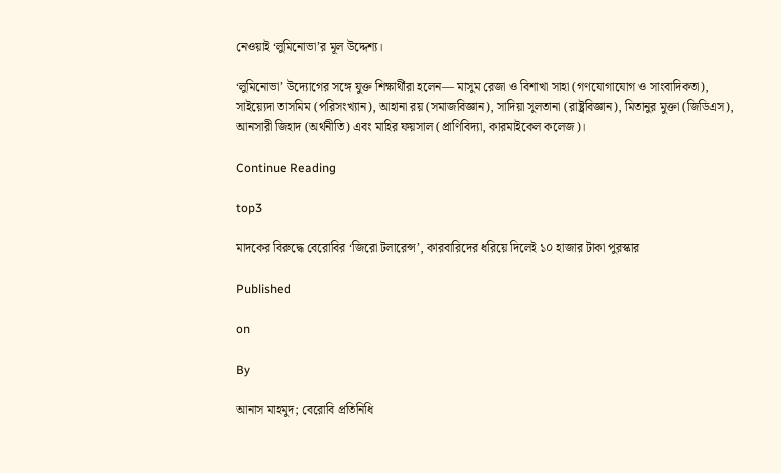নেওয়াই ‘লুমিনোভা’র মূল উদ্দেশ্য।

‘লুমিনোভা’ উদ্যোগের সঙ্গে যুক্ত শিক্ষার্থীরা হলেন— মাসুম রেজা ও বিশাখা সাহা (গণযোগাযোগ ও সাংবাদিকতা), সাইয়্যেদা তাসমিম (পরিসংখ্যান), আহানা রয় (সমাজবিজ্ঞান), সাদিয়া সুলতানা (রাষ্ট্রবিজ্ঞান), মিতানুর মুক্তা (জিডিএস), আনসারী জিহাদ (অর্থনীতি) এবং মাহির ফয়সাল (প্রাণিবিদ্যা, কারমাইকেল কলেজ)।

Continue Reading

top3

মাদকের বিরুদ্ধে বেরোবির ‘জিরো টলারেন্স’, কারবারিদের ধরিয়ে দিলেই ১০ হাজার টাকা পুরস্কার

Published

on

By

আনাস মাহমুদ; বেরোবি প্রতিনিধি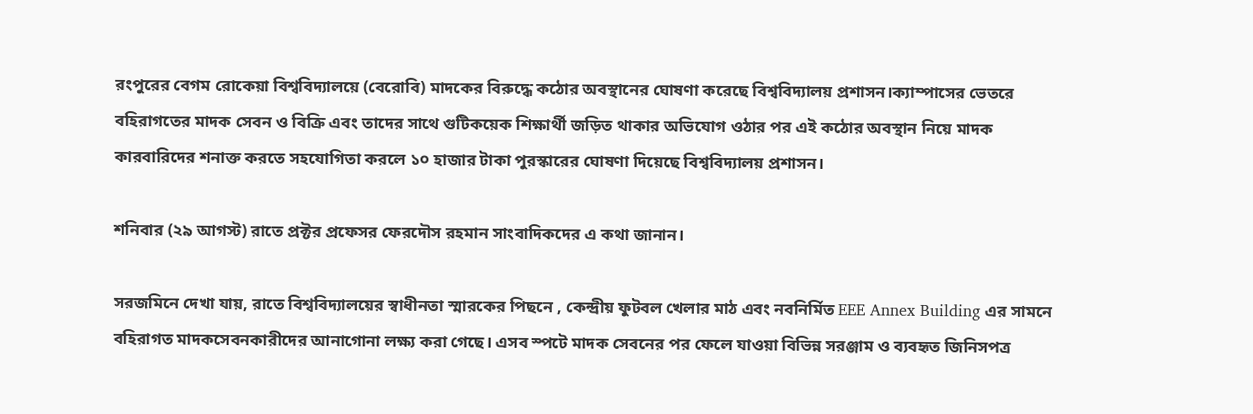রংপুরের বেগম রোকেয়া বিশ্ববিদ্যালয়ে (বেরোবি) মাদকের বিরুদ্ধে কঠোর অবস্থানের ঘোষণা করেছে বিশ্ববিদ্যালয় প্রশাসন।ক্যাম্পাসের ভেতরে বহিরাগতের মাদক সেবন ও বিক্রি এবং তাদের সাথে গুটিকয়েক শিক্ষার্থী জড়িত থাকার অভিযোগ ওঠার পর এই কঠোর অবস্থান নিয়ে মাদক কারবারিদের শনাক্ত করতে সহযোগিতা করলে ১০ হাজার টাকা পুরস্কারের ঘোষণা দিয়েছে বিশ্ববিদ্যালয় প্রশাসন।

শনিবার (২৯ আগস্ট) রাতে প্রক্টর প্রফেসর ফেরদৌস রহমান সাংবাদিকদের এ কথা জানান।

সরজমিনে দেখা যায়, রাতে বিশ্ববিদ্যালয়ের স্বাধীনতা স্মারকের পিছনে , কেন্দ্রীয় ফুটবল খেলার মাঠ এবং নবনির্মিত EEE Annex Building এর সামনে বহিরাগত মাদকসেবনকারীদের আনাগোনা লক্ষ্য করা গেছে। এসব স্পটে মাদক সেবনের পর ফেলে যাওয়া বিভিন্ন সরঞ্জাম ও ব্যবহৃত জিনিসপত্র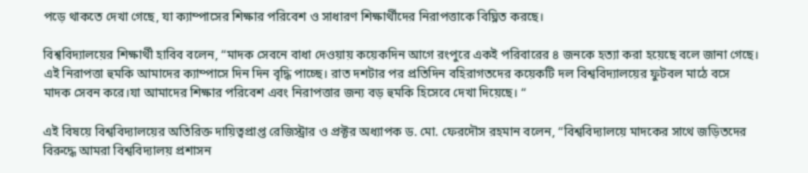পড়ে থাকতে দেখা গেছে, যা ক্যাম্পাসের শিক্ষার পরিবেশ ও সাধারণ শিক্ষার্থীদের নিরাপত্তাকে বিঘ্নিত করছে।

বিশ্ববিদ্যালয়ের শিক্ষার্থী হাবিব বলেন, “মাদক সেবনে বাধা দেওয়ায় কয়েকদিন আগে রংপুরে একই পরিবারের ৪ জনকে হত্যা করা হয়েছে বলে জানা গেছে। এই নিরাপত্তা হুমকি আমাদের ক্যাম্পাসে দিন দিন বৃদ্ধি পাচ্ছে। রাত দশটার পর প্রতিদিন বহিরাগতদের কয়েকটি দল বিশ্ববিদ্যালয়ের ফুটবল মাঠে বসে মাদক সেবন করে।যা আমাদের শিক্ষার পরিবেশ এবং নিরাপত্তার জন্য বড় হুমকি হিসেবে দেখা দিয়েছে। “

এই বিষয়ে বিশ্ববিদ্যালয়ের অতিরিক্ত দায়িত্বপ্রাপ্ত রেজিস্ট্রার ও প্রক্টর অধ্যাপক ড. মো. ফেরদৌস রহমান বলেন, “বিশ্ববিদ্যালয়ে মাদকের সাথে জড়িতদের বিরুদ্ধে আমরা বিশ্ববিদ্যালয় প্রশাসন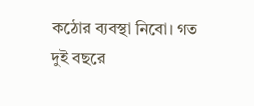কঠোর ব্যবস্থা নিবো। গত দুই বছরে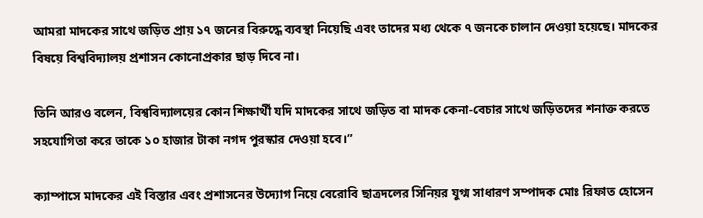আমরা মাদকের সাথে জড়িত প্রায় ১৭ জনের বিরুদ্ধে ব্যবস্থা নিয়েছি এবং তাদের মধ্য থেকে ৭ জনকে চালান দেওয়া হয়েছে। মাদকের বিষয়ে বিশ্ববিদ্যালয় প্রশাসন কোনোপ্রকার ছাড় দিবে না।

তিনি আরও বলেন, বিশ্ববিদ্যালয়ের কোন শিক্ষার্থী যদি মাদকের সাথে জড়িত বা মাদক কেনা-বেচার সাথে জড়িতদের শনাক্ত করতে সহযোগিতা করে তাকে ১০ হাজার টাকা নগদ পুরস্কার দেওয়া হবে।”

ক্যাম্পাসে মাদকের এই বিস্তার এবং প্রশাসনের উদ্যোগ নিয়ে বেরোবি ছাত্রদলের সিনিয়র যুগ্ম সাধারণ সম্পাদক মোঃ রিফাত হোসেন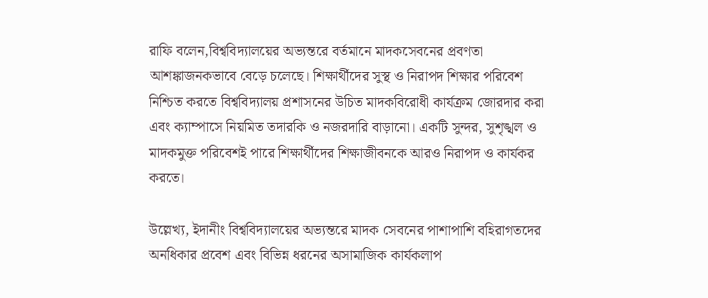রাফি বলেন,বিশ্ববিদ্যালয়ের অভ্যন্তরে বর্তমানে মাদকসেবনের প্রবণতা আশঙ্কাজনকভাবে বেড়ে চলেছে। শিক্ষার্থীদের সুস্থ ও নিরাপদ শিক্ষার পরিবেশ নিশ্চিত করতে বিশ্ববিদ্যালয় প্রশাসনের উচিত মাদকবিরোধী কার্যক্রম জোরদার করা এবং ক্যাম্পাসে নিয়মিত তদারকি ও নজরদারি বাড়ানো। একটি সুন্দর, সুশৃঙ্খল ও মাদকমুক্ত পরিবেশই পারে শিক্ষার্থীদের শিক্ষাজীবনকে আরও নিরাপদ ও কার্যকর করতে।

উল্লেখ্য, ইদানীং বিশ্ববিদ্যালয়ের অভ্যন্তরে মাদক সেবনের পাশাপাশি বহিরাগতদের অনধিকার প্রবেশ এবং বিভিন্ন ধরনের অসামাজিক কার্যকলাপ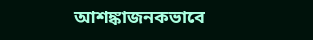আশঙ্কাজনকভাবে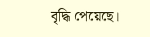বৃদ্ধি পেয়েছে।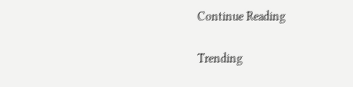Continue Reading

Trending